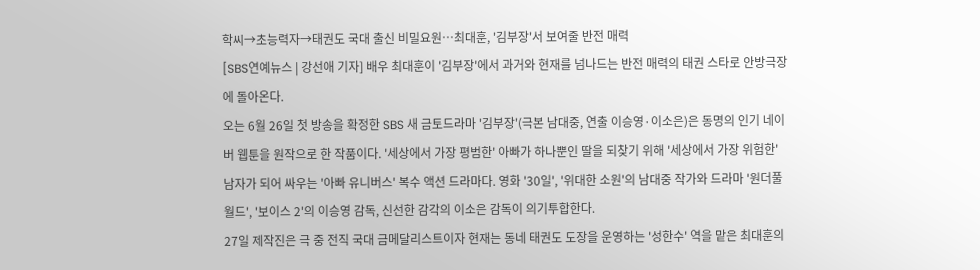학씨→초능력자→태권도 국대 출신 비밀요원…최대훈, '김부장'서 보여줄 반전 매력
[SBS연예뉴스 | 강선애 기자] 배우 최대훈이 '김부장'에서 과거와 현재를 넘나드는 반전 매력의 태권 스타로 안방극장에 돌아온다.
오는 6월 26일 첫 방송을 확정한 SBS 새 금토드라마 '김부장'(극본 남대중, 연출 이승영·이소은)은 동명의 인기 네이버 웹툰을 원작으로 한 작품이다. '세상에서 가장 평범한' 아빠가 하나뿐인 딸을 되찾기 위해 '세상에서 가장 위험한' 남자가 되어 싸우는 '아빠 유니버스' 복수 액션 드라마다. 영화 '30일', '위대한 소원'의 남대중 작가와 드라마 '원더풀 월드', '보이스 2'의 이승영 감독, 신선한 감각의 이소은 감독이 의기투합한다.
27일 제작진은 극 중 전직 국대 금메달리스트이자 현재는 동네 태권도 도장을 운영하는 '성한수' 역을 맡은 최대훈의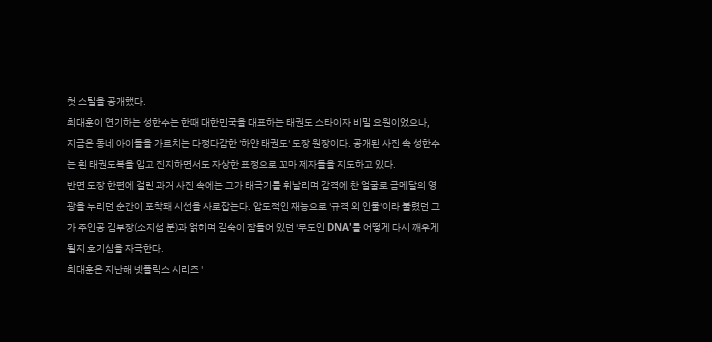첫 스틸을 공개했다.
최대훈이 연기하는 성한수는 한때 대한민국을 대표하는 태권도 스타이자 비밀 요원이었으나, 지금은 동네 아이들을 가르치는 다정다감한 '하얀 태권도' 도장 원장이다. 공개된 사진 속 성한수는 흰 태권도복을 입고 진지하면서도 자상한 표정으로 꼬마 제자들을 지도하고 있다.
반면 도장 한편에 걸린 과거 사진 속에는 그가 태극기를 휘날리며 감격에 찬 얼굴로 금메달의 영광을 누리던 순간이 포착돼 시선을 사로잡는다. 압도적인 재능으로 '규격 외 인물'이라 불렸던 그가 주인공 김부장(소지섭 분)과 얽히며 깊숙이 잠들어 있던 '무도인 DNA'를 어떻게 다시 깨우게 될지 호기심을 자극한다.
최대훈은 지난해 넷플릭스 시리즈 '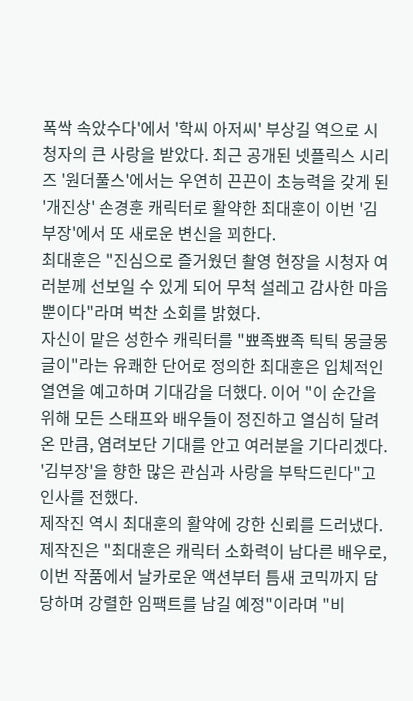폭싹 속았수다'에서 '학씨 아저씨' 부상길 역으로 시청자의 큰 사랑을 받았다. 최근 공개된 넷플릭스 시리즈 '원더풀스'에서는 우연히 끈끈이 초능력을 갖게 된 '개진상' 손경훈 캐릭터로 활약한 최대훈이 이번 '김부장'에서 또 새로운 변신을 꾀한다.
최대훈은 "진심으로 즐거웠던 촬영 현장을 시청자 여러분께 선보일 수 있게 되어 무척 설레고 감사한 마음뿐이다"라며 벅찬 소회를 밝혔다.
자신이 맡은 성한수 캐릭터를 "뾰족뾰족 틱틱 몽글몽글이"라는 유쾌한 단어로 정의한 최대훈은 입체적인 열연을 예고하며 기대감을 더했다. 이어 "이 순간을 위해 모든 스태프와 배우들이 정진하고 열심히 달려온 만큼, 염려보단 기대를 안고 여러분을 기다리겠다. '김부장'을 향한 많은 관심과 사랑을 부탁드린다"고 인사를 전했다.
제작진 역시 최대훈의 활약에 강한 신뢰를 드러냈다. 제작진은 "최대훈은 캐릭터 소화력이 남다른 배우로, 이번 작품에서 날카로운 액션부터 틈새 코믹까지 담당하며 강렬한 임팩트를 남길 예정"이라며 "비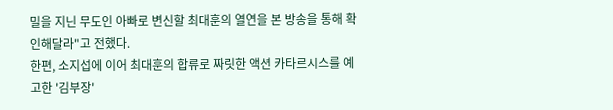밀을 지닌 무도인 아빠로 변신할 최대훈의 열연을 본 방송을 통해 확인해달라"고 전했다.
한편, 소지섭에 이어 최대훈의 합류로 짜릿한 액션 카타르시스를 예고한 '김부장'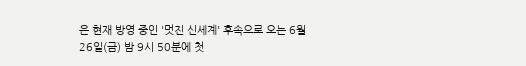은 현재 방영 중인 '멋진 신세계' 후속으로 오는 6월 26일(금) 밤 9시 50분에 첫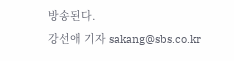방송된다.
강선애 기자 sakang@sbs.co.kr